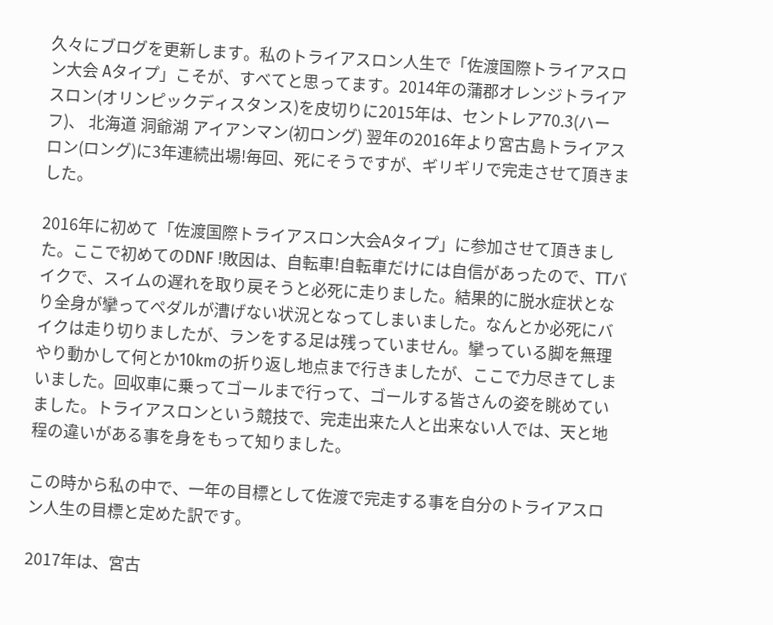久々にブログを更新します。私のトライアスロン人生で「佐渡国際トライアスロン大会 Aタイプ」こそが、すべてと思ってます。2014年の蒲郡オレンジトライアスロン(オリンピックディスタンス)を皮切りに2015年は、セントレア70.3(ハーフ)、 北海道 洞爺湖 アイアンマン(初ロング) 翌年の2016年より宮古島トライアスロン(ロング)に3年連続出場!毎回、死にそうですが、ギリギリで完走させて頂きました。

2016年に初めて「佐渡国際トライアスロン大会Aタイプ」に参加させて頂きました。ここで初めてのDNF !敗因は、自転車!自転車だけには自信があったので、TTバイクで、スイムの遅れを取り戻そうと必死に走りました。結果的に脱水症状となり全身が攣ってペダルが漕げない状況となってしまいました。なんとか必死にバイクは走り切りましたが、ランをする足は残っていません。攣っている脚を無理やり動かして何とか10kmの折り返し地点まで行きましたが、ここで力尽きてしまいました。回収車に乗ってゴールまで行って、ゴールする皆さんの姿を眺めていました。トライアスロンという競技で、完走出来た人と出来ない人では、天と地程の違いがある事を身をもって知りました。

この時から私の中で、一年の目標として佐渡で完走する事を自分のトライアスロン人生の目標と定めた訳です。

2017年は、宮古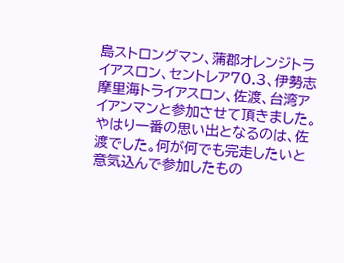島ストロングマン、蒲郡オレンジトライアスロン、セントレア70.3、伊勢志摩里海トライアスロン、佐渡、台湾アイアンマンと参加させて頂きました。やはり一番の思い出となるのは、佐渡でした。何が何でも完走したいと意気込んで参加したもの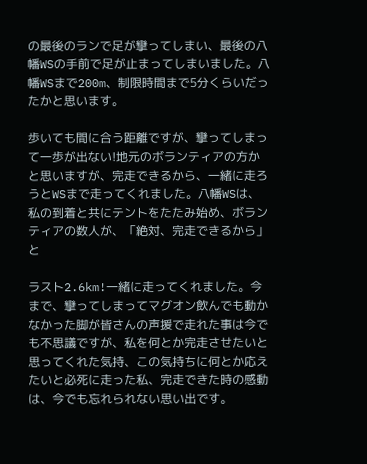の最後のランで足が攣ってしまい、最後の八幡WSの手前で足が止まってしまいました。八幡WSまで200m、制限時間まで5分くらいだったかと思います。

歩いても間に合う距離ですが、攣ってしまって一歩が出ない!地元のボランティアの方かと思いますが、完走できるから、一緒に走ろうとWSまで走ってくれました。八幡WSは、私の到着と共にテントをたたみ始め、ボランティアの数人が、「絶対、完走できるから」と

ラスト2.6km!一緒に走ってくれました。今まで、攣ってしまってマグオン飲んでも動かなかった脚が皆さんの声援で走れた事は今でも不思議ですが、私を何とか完走させたいと思ってくれた気持、この気持ちに何とか応えたいと必死に走った私、完走できた時の感動は、今でも忘れられない思い出です。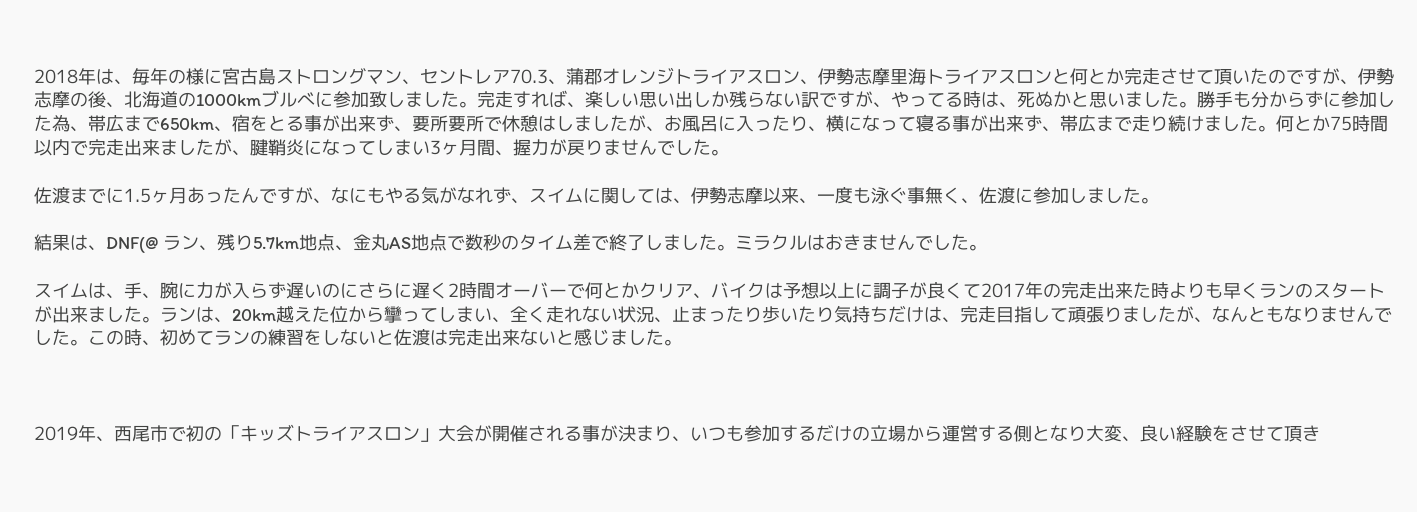2018年は、毎年の様に宮古島ストロングマン、セントレア70.3、蒲郡オレンジトライアスロン、伊勢志摩里海トライアスロンと何とか完走させて頂いたのですが、伊勢志摩の後、北海道の1000kmブルべに参加致しました。完走すれば、楽しい思い出しか残らない訳ですが、やってる時は、死ぬかと思いました。勝手も分からずに参加した為、帯広まで650km、宿をとる事が出来ず、要所要所で休憩はしましたが、お風呂に入ったり、横になって寝る事が出来ず、帯広まで走り続けました。何とか75時間以内で完走出来ましたが、腱鞘炎になってしまい3ヶ月間、握力が戻りませんでした。

佐渡までに1.5ヶ月あったんですが、なにもやる気がなれず、スイムに関しては、伊勢志摩以来、一度も泳ぐ事無く、佐渡に参加しました。

結果は、DNF(@ ラン、残り5.7km地点、金丸AS地点で数秒のタイム差で終了しました。ミラクルはおきませんでした。

スイムは、手、腕に力が入らず遅いのにさらに遅く2時間オーバーで何とかクリア、バイクは予想以上に調子が良くて2017年の完走出来た時よりも早くランのスタートが出来ました。ランは、20km越えた位から攣ってしまい、全く走れない状況、止まったり歩いたり気持ちだけは、完走目指して頑張りましたが、なんともなりませんでした。この時、初めてランの練習をしないと佐渡は完走出来ないと感じました。



2019年、西尾市で初の「キッズトライアスロン」大会が開催される事が決まり、いつも参加するだけの立場から運営する側となり大変、良い経験をさせて頂き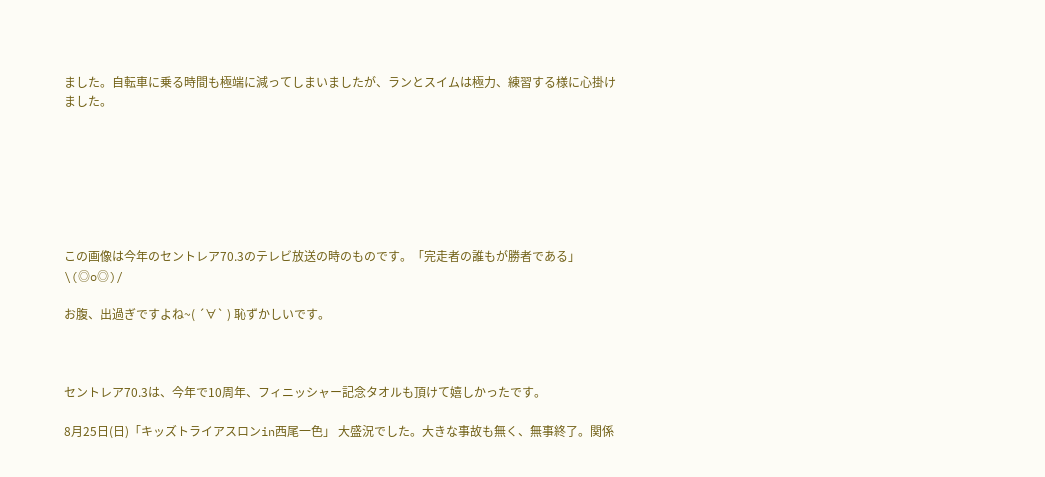ました。自転車に乗る時間も極端に減ってしまいましたが、ランとスイムは極力、練習する様に心掛けました。







この画像は今年のセントレア70.3のテレビ放送の時のものです。「完走者の誰もが勝者である」 \(◎o◎)/

お腹、出過ぎですよね~( ´∀` ) 恥ずかしいです。



セントレア70.3は、今年で10周年、フィニッシャー記念タオルも頂けて嬉しかったです。

8月25日(日)「キッズトライアスロンin西尾一色」 大盛況でした。大きな事故も無く、無事終了。関係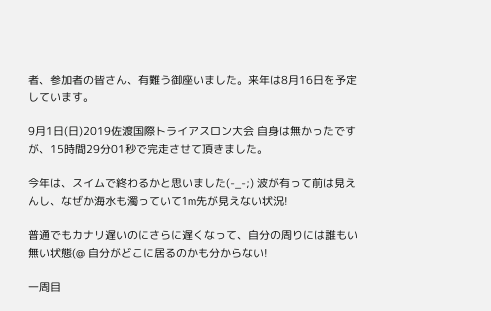者、参加者の皆さん、有難う御座いました。来年は8月16日を予定しています。

9月1日(日)2019佐渡国際トライアスロン大会 自身は無かったですが、15時間29分01秒で完走させて頂きました。

今年は、スイムで終わるかと思いました(-_-;) 波が有って前は見えんし、なぜか海水も濁っていて1m先が見えない状況!

普通でもカナリ遅いのにさらに遅くなって、自分の周りには誰もい無い状態(@ 自分がどこに居るのかも分からない!

一周目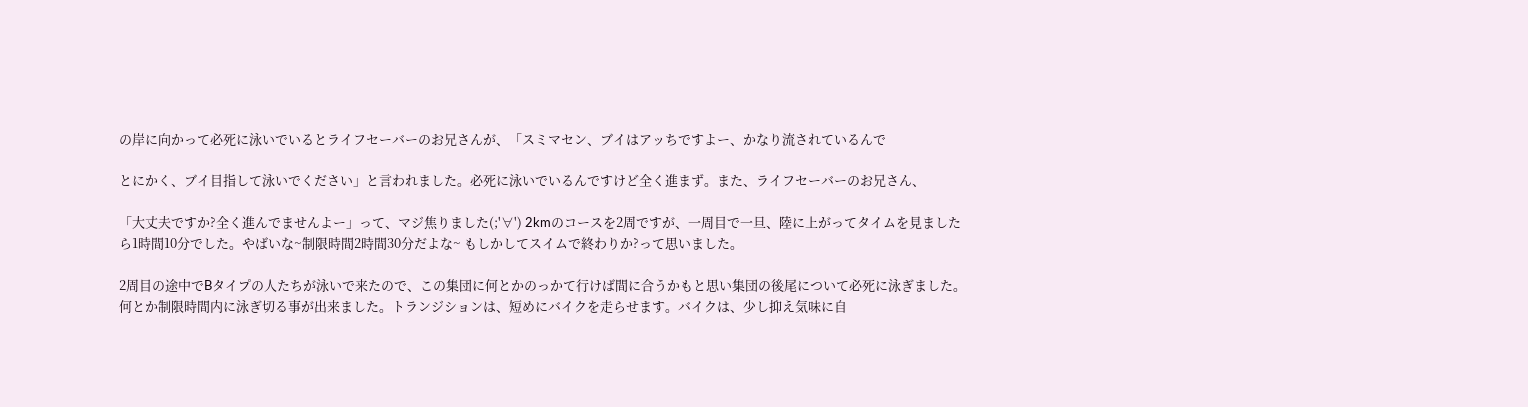の岸に向かって必死に泳いでいるとライフセーバーのお兄さんが、「スミマセン、ブイはアッちですよー、かなり流されているんで

とにかく、ブイ目指して泳いでください」と言われました。必死に泳いでいるんですけど全く進まず。また、ライフセーバーのお兄さん、

「大丈夫ですか?全く進んでませんよー」って、マジ焦りました(;'∀') 2kmのコースを2周ですが、一周目で一旦、陸に上がってタイムを見ましたら1時間10分でした。やばいな~制限時間2時間30分だよな~ もしかしてスイムで終わりか?って思いました。

2周目の途中でBタイプの人たちが泳いで来たので、この集団に何とかのっかて行けば間に合うかもと思い集団の後尾について必死に泳ぎました。何とか制限時間内に泳ぎ切る事が出来ました。トランジションは、短めにバイクを走らせます。バイクは、少し抑え気味に自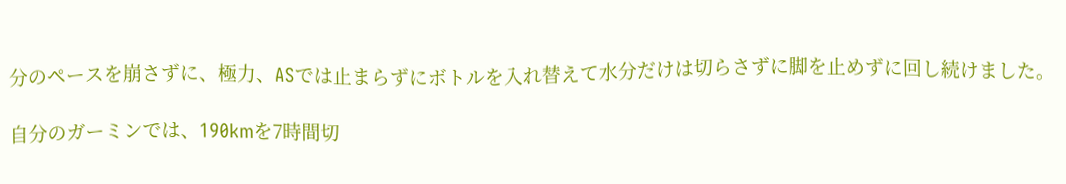分のペースを崩さずに、極力、ASでは止まらずにボトルを入れ替えて水分だけは切らさずに脚を止めずに回し続けました。

自分のガーミンでは、190kmを7時間切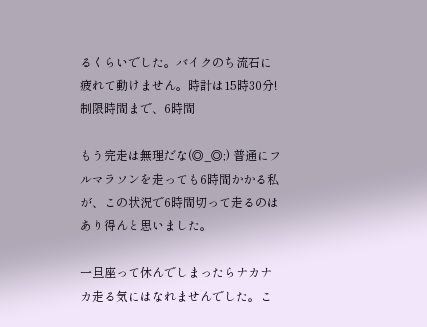るくらいでした。バイクのち流石に疲れて動けません。時計は15時30分!制限時間まで、6時間

もう完走は無理だな(◎_◎;) 普通にフルマラソンを走っても6時間かかる私が、この状況で6時間切って走るのはあり得んと思いました。

一旦座って休んでしまったらナカナカ走る気にはなれませんでした。こ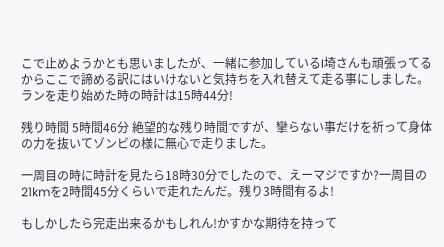こで止めようかとも思いましたが、一緒に参加しているI埼さんも頑張ってるからここで諦める訳にはいけないと気持ちを入れ替えて走る事にしました。ランを走り始めた時の時計は15時44分!

残り時間 5時間46分 絶望的な残り時間ですが、攣らない事だけを祈って身体の力を抜いてゾンビの様に無心で走りました。

一周目の時に時計を見たら18時30分でしたので、えーマジですか?一周目の21kmを2時間45分くらいで走れたんだ。残り3時間有るよ!

もしかしたら完走出来るかもしれん!かすかな期待を持って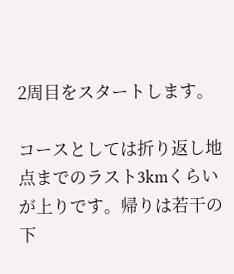2周目をスタートします。

コースとしては折り返し地点までのラスト3kmくらいが上りです。帰りは若干の下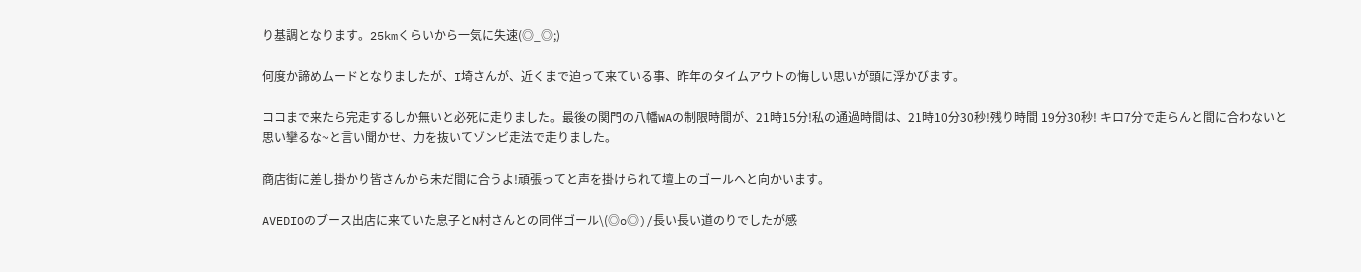り基調となります。25kmくらいから一気に失速(◎_◎;)

何度か諦めムードとなりましたが、I埼さんが、近くまで迫って来ている事、昨年のタイムアウトの悔しい思いが頭に浮かびます。

ココまで来たら完走するしか無いと必死に走りました。最後の関門の八幡WAの制限時間が、21時15分!私の通過時間は、21時10分30秒!残り時間 19分30秒! キロ7分で走らんと間に合わないと思い攣るな~と言い聞かせ、力を抜いてゾンビ走法で走りました。

商店街に差し掛かり皆さんから未だ間に合うよ!頑張ってと声を掛けられて壇上のゴールへと向かいます。

AVEDIOのブース出店に来ていた息子とN村さんとの同伴ゴール\(◎o◎)/長い長い道のりでしたが感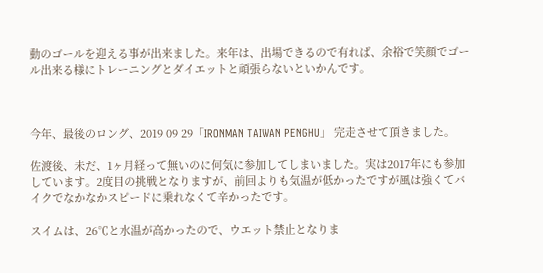動のゴールを迎える事が出来ました。来年は、出場できるので有れば、余裕で笑顔でゴール出来る様にトレーニングとダイエットと頑張らないといかんです。



今年、最後のロング、2019 09 29「IRONMAN TAIWAN PENGHU」 完走させて頂きました。

佐渡後、未だ、1ヶ月経って無いのに何気に参加してしまいました。実は2017年にも参加しています。2度目の挑戦となりますが、前回よりも気温が低かったですが風は強くてバイクでなかなかスピードに乗れなくて辛かったです。

スイムは、26℃と水温が高かったので、ウエット禁止となりま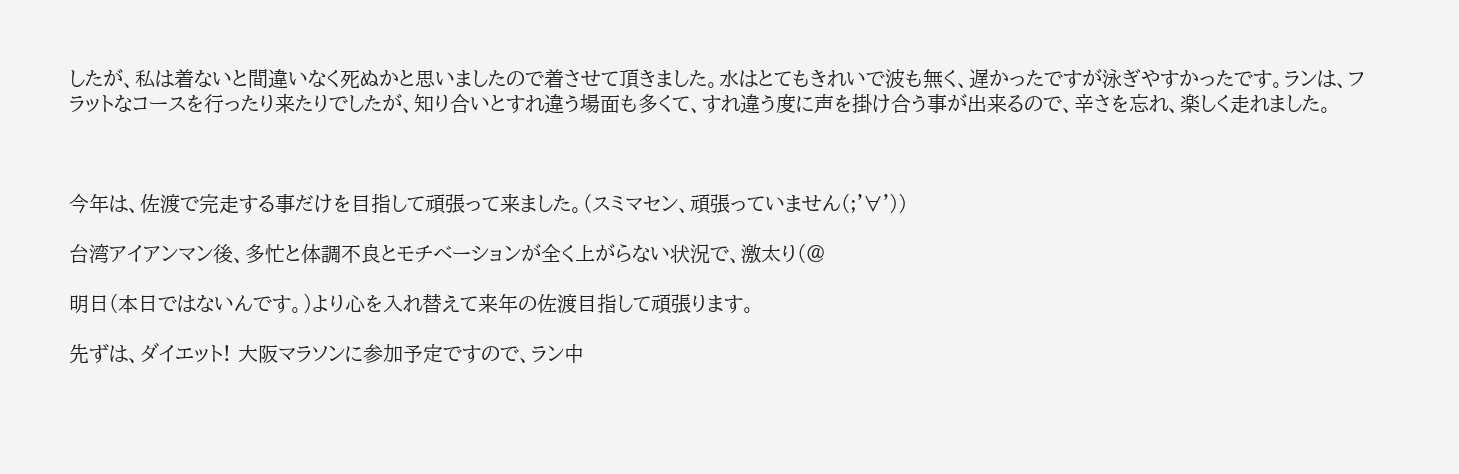したが、私は着ないと間違いなく死ぬかと思いましたので着させて頂きました。水はとてもきれいで波も無く、遅かったですが泳ぎやすかったです。ランは、フラットなコースを行ったり来たりでしたが、知り合いとすれ違う場面も多くて、すれ違う度に声を掛け合う事が出来るので、辛さを忘れ、楽しく走れました。



今年は、佐渡で完走する事だけを目指して頑張って来ました。(スミマセン、頑張っていません(;'∀'))

台湾アイアンマン後、多忙と体調不良とモチベーションが全く上がらない状況で、激太り(@

明日(本日ではないんです。)より心を入れ替えて来年の佐渡目指して頑張ります。

先ずは、ダイエット! 大阪マラソンに参加予定ですので、ラン中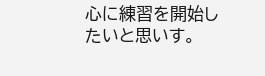心に練習を開始したいと思いす。